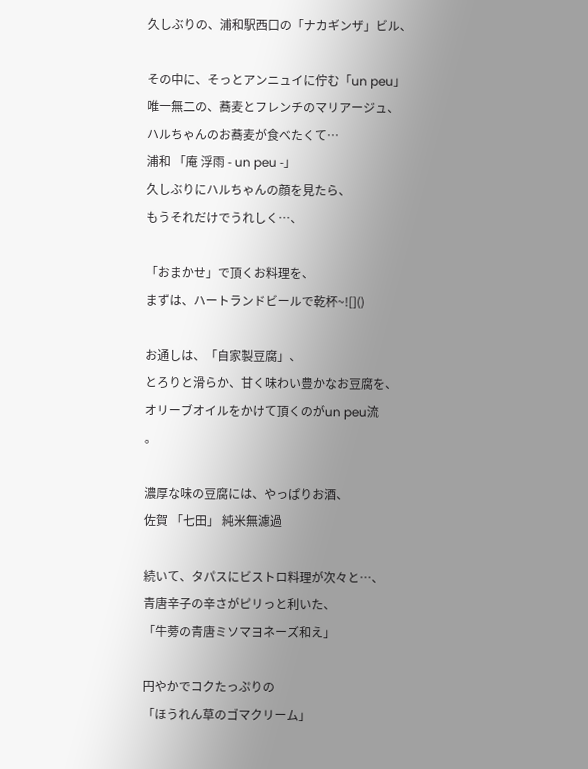久しぶりの、浦和駅西口の「ナカギンザ」ビル、

その中に、そっとアンニュイに佇む「un peu」
唯一無二の、蕎麦とフレンチのマリアージュ、
ハルちゃんのお蕎麦が食べたくて…
浦和 「庵 浮雨 - un peu -」
久しぶりにハルちゃんの顔を見たら、
もうそれだけでうれしく…、

「おまかせ」で頂くお料理を、
まずは、ハートランドビールで乾杯~![]()

お通しは、「自家製豆腐」、
とろりと滑らか、甘く味わい豊かなお豆腐を、
オリーブオイルをかけて頂くのがun peu流
。

濃厚な味の豆腐には、やっぱりお酒、
佐賀 「七田」 純米無濾過

続いて、タパスにビストロ料理が次々と…、
青唐辛子の辛さがピリっと利いた、
「牛蒡の青唐ミソマヨネーズ和え」

円やかでコクたっぷりの
「ほうれん草のゴマクリーム」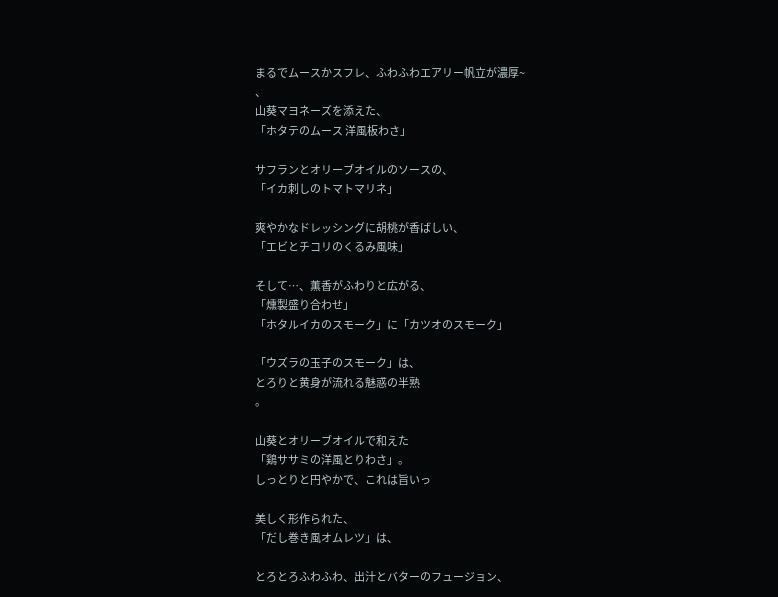まるでムースかスフレ、ふわふわエアリー帆立が濃厚~
、
山葵マヨネーズを添えた、
「ホタテのムース 洋風板わさ」

サフランとオリーブオイルのソースの、
「イカ刺しのトマトマリネ」

爽やかなドレッシングに胡桃が香ばしい、
「エビとチコリのくるみ風味」

そして…、薫香がふわりと広がる、
「燻製盛り合わせ」
「ホタルイカのスモーク」に「カツオのスモーク」

「ウズラの玉子のスモーク」は、
とろりと黄身が流れる魅惑の半熟
。

山葵とオリーブオイルで和えた
「鶏ササミの洋風とりわさ」。
しっとりと円やかで、これは旨いっ

美しく形作られた、
「だし巻き風オムレツ」は、

とろとろふわふわ、出汁とバターのフュージョン、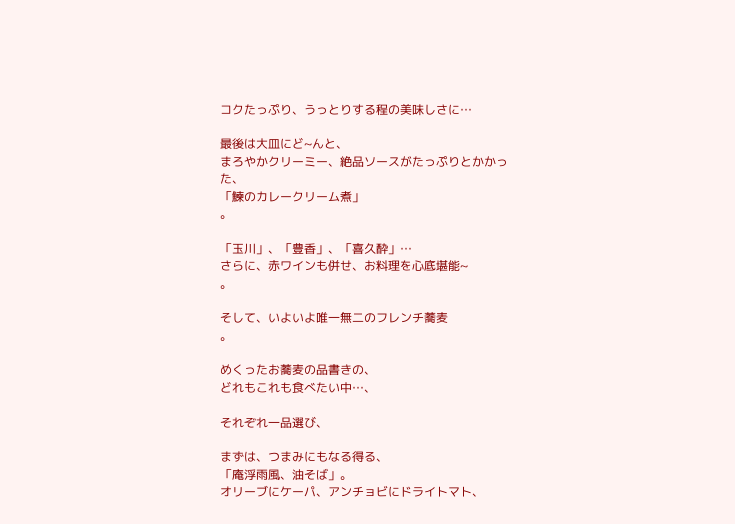コクたっぷり、うっとりする程の美味しさに…

最後は大皿にど~んと、
まろやかクリーミー、絶品ソースがたっぷりとかかった、
「鰊のカレークリーム煮」
。

「玉川」、「豊香」、「喜久酔」…
さらに、赤ワインも併せ、お料理を心底堪能~
。

そして、いよいよ唯一無二のフレンチ蕎麦
。

めくったお蕎麦の品書きの、
どれもこれも食べたい中…、

それぞれ一品選び、

まずは、つまみにもなる得る、
「庵浮雨風、油そば」。
オリーブにケーパ、アンチョビにドライトマト、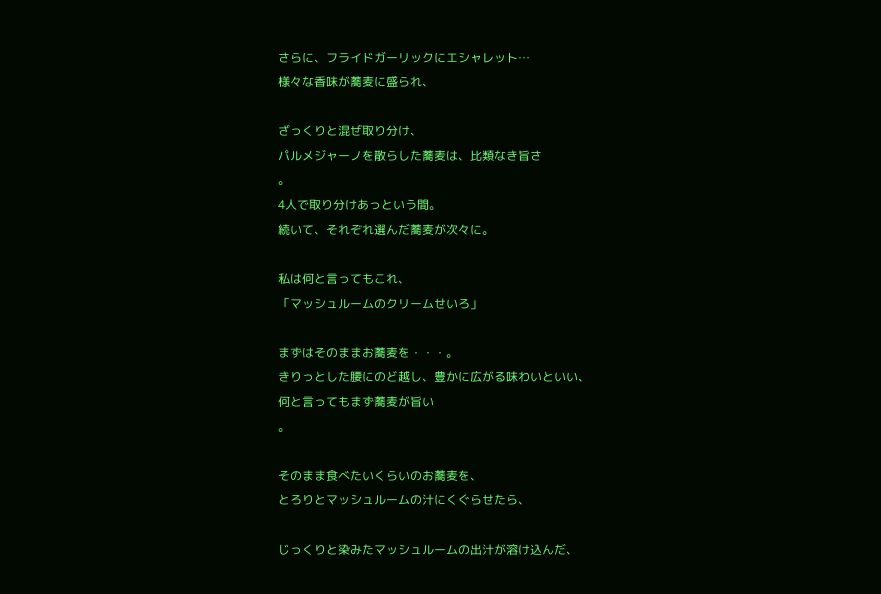さらに、フライドガーリックにエシャレット…
様々な香味が蕎麦に盛られ、

ざっくりと混ぜ取り分け、
パルメジャーノを散らした蕎麦は、比類なき旨さ
。
4人で取り分けあっという間。
続いて、それぞれ選んだ蕎麦が次々に。

私は何と言ってもこれ、
「マッシュルームのクリームせいろ」

まずはそのままお蕎麦を・・・。
きりっとした腰にのど越し、豊かに広がる味わいといい、
何と言ってもまず蕎麦が旨い
。

そのまま食べたいくらいのお蕎麦を、
とろりとマッシュルームの汁にくぐらせたら、

じっくりと染みたマッシュルームの出汁が溶け込んだ、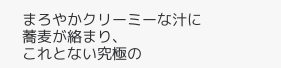まろやかクリーミーな汁に蕎麦が絡まり、
これとない究極の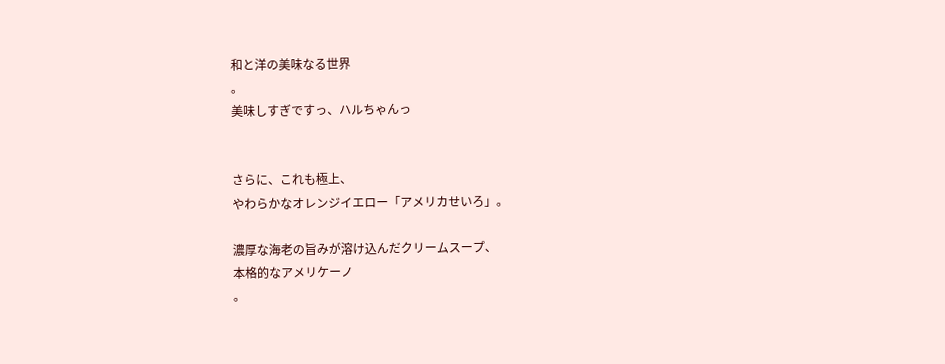和と洋の美味なる世界
。
美味しすぎですっ、ハルちゃんっ


さらに、これも極上、
やわらかなオレンジイエロー「アメリカせいろ」。

濃厚な海老の旨みが溶け込んだクリームスープ、
本格的なアメリケーノ
。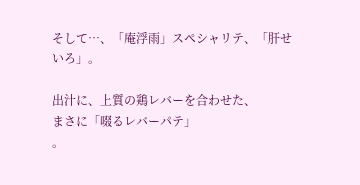そして…、「庵浮雨」スペシャリテ、「肝せいろ」。

出汁に、上質の鶏レバーを合わせた、
まさに「啜るレバーパテ」
。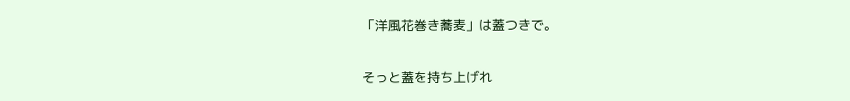「洋風花巻き蕎麦」は蓋つきで。

そっと蓋を持ち上げれ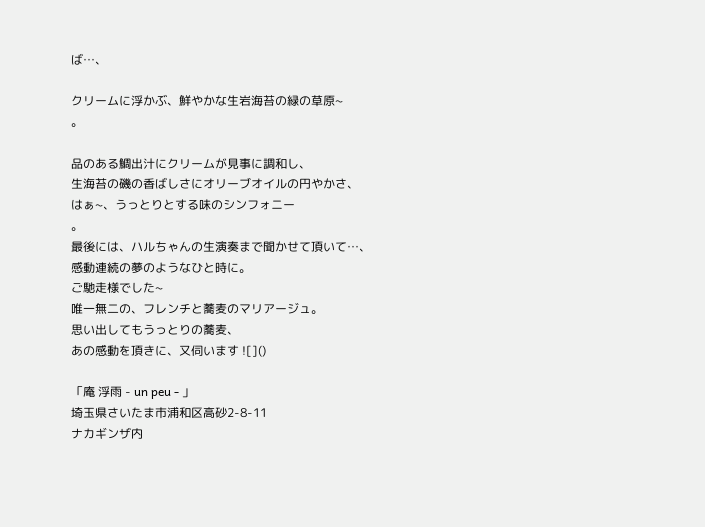ば…、

クリームに浮かぶ、鮮やかな生岩海苔の緑の草原~
。

品のある鯛出汁にクリームが見事に調和し、
生海苔の磯の香ばしさにオリーブオイルの円やかさ、
はぁ~、うっとりとする味のシンフォニー
。
最後には、ハルちゃんの生演奏まで聞かせて頂いて…、
感動連続の夢のようなひと時に。
ご馳走様でした~
唯一無二の、フレンチと蕎麦のマリアージュ。
思い出してもうっとりの蕎麦、
あの感動を頂きに、又伺います ![]()

「庵 浮雨 - un peu - 」
埼玉県さいたま市浦和区高砂2-8-11
ナカギンザ内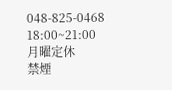048-825-0468
18:00~21:00
月曜定休
禁煙